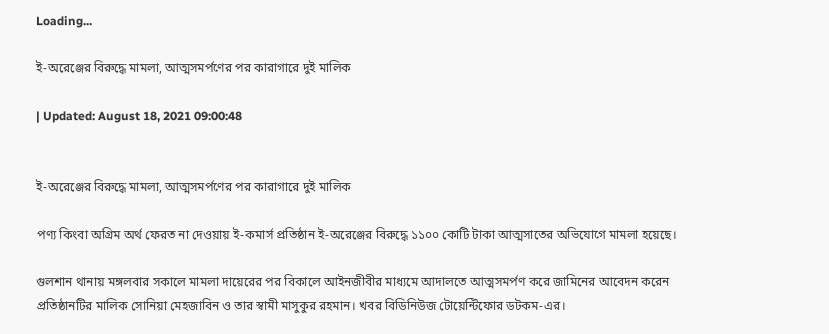Loading...

ই-অরেঞ্জের বিরুদ্ধে মামলা, আত্মসমর্পণের পর কারাগারে দুই মালিক

| Updated: August 18, 2021 09:00:48


ই-অরেঞ্জের বিরুদ্ধে মামলা, আত্মসমর্পণের পর কারাগারে দুই মালিক

পণ্য কিংবা অগ্রিম অর্থ ফেরত না দেওয়ায় ই-কমার্স প্রতিষ্ঠান ই-অরেঞ্জের বিরুদ্ধে ১১০০ কোটি টাকা আত্মসাতের অভিযোগে মামলা হয়েছে।

গুলশান থানায় মঙ্গলবার সকালে মামলা দায়েরের পর বিকালে আইনজীবীর মাধ্যমে আদালতে আত্মসমর্পণ করে জামিনের আবেদন করেন প্রতিষ্ঠানটির মালিক সোনিয়া মেহজাবিন ও তার স্বামী মাসুকুর রহমান। খবর বিডিনিউজ টোয়েন্টিফোর ডটকম-এর।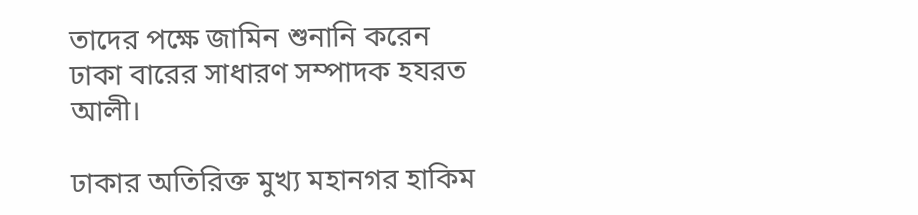তাদের পক্ষে জামিন শুনানি করেন ঢাকা বারের সাধারণ সম্পাদক হযরত আলী।

ঢাকার অতিরিক্ত মুখ্য মহানগর হাকিম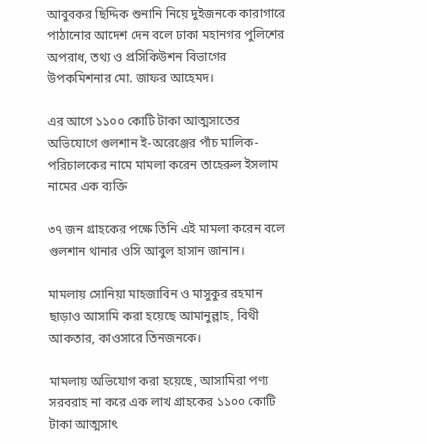আবুবকর ছিদ্দিক শুনানি নিয়ে দুইজনকে কারাগারে পাঠানোর আদেশ দেন বলে ঢাকা মহানগর পুলিশের অপরাধ, তথ্য ও প্রসিকিউশন বিভাগের উপকমিশনার মো. জাফর আহেমদ।

এর আগে ১১০০ কোটি টাকা আত্মসাতের অভিযোগে গুলশান ই-অরেঞ্জের পাঁচ মালিক-পরিচালকের নামে মামলা করেন তাহেরুল ইসলাম নামের এক ব্যক্তি

৩৭ জন গ্রাহকের পক্ষে তিনি এই মামলা করেন বলে গুলশান থানার ওসি আবুল হাসান জানান।

মামলায় সোনিয়া মাহজাবিন ও মাসুকুর রহমান ছাড়াও আসামি করা হয়েছে আমানুল্লাহ, বিথী আকতার, কাওসারে তিনজনকে।

মামলায় অভিযোগ করা হয়েছে, আসামিরা পণ্য সরবরাহ না করে এক লাখ গ্রাহকের ১১০০ কোটি টাকা আত্মসাৎ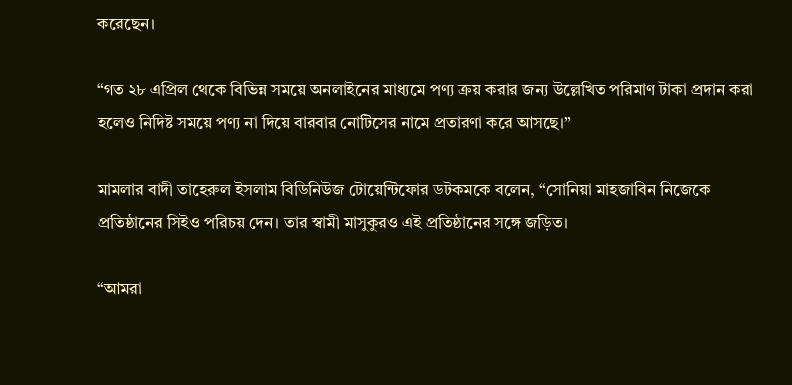করেছেন।

“গত ২৮ এপ্রিল থেকে বিভিন্ন সময়ে অনলাইনের মাধ্যমে পণ্য ক্রয় করার জন্য উল্লেখিত পরিমাণ টাকা প্রদান করা হলেও নিদিষ্ট সময়ে পণ্য না দিয়ে বারবার নোটিসের নামে প্রতারণা করে আসছে।”

মামলার বাদী তাহেরুল ইসলাম বিডিনিউজ টোয়েন্টিফোর ডটকমকে বলেন, “সোনিয়া মাহজাবিন নিজেকে প্রতিষ্ঠানের সিইও পরিচয় দেন। তার স্বামী মাসুকুরও এই প্রতিষ্ঠানের সঙ্গে জড়িত।

“আমরা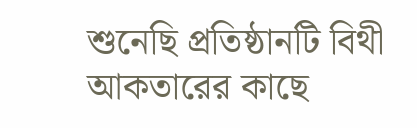শুনেছি প্রতিষ্ঠানটি বিথী আকতারের কাছে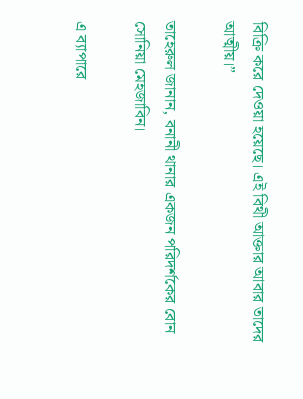বিক্রি করে দেওয়া হয়েছে। এই বিথী আক্তার আবার তাদের আত্মীয়।”

তাহেরুল জানান, বনানী থানার একজন পরিদর্শকের বোন সোনিয়া মেহজাবিন।

এ ব্যাপারে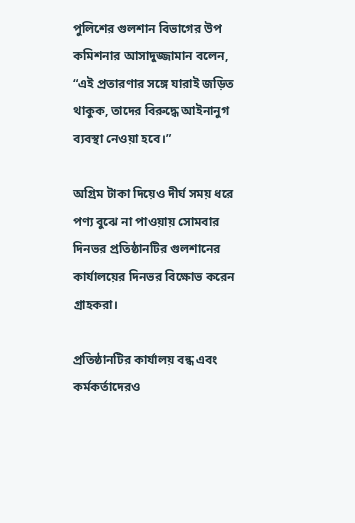পুলিশের গুলশান বিভাগের উপ কমিশনার আসাদুজ্জামান বলেন, “এই প্রতারণার সঙ্গে যারাই জড়িত থাকুক, তাদের বিরুদ্ধে আইনানুগ ব্যবস্থা নেওয়া হবে।”

অগ্রিম টাকা দিয়েও দীর্ঘ সময় ধরে পণ্য বুঝে না পাওয়ায় সোমবার দিনভর প্রতিষ্ঠানটির গুলশানের কার্যালয়ের দিনভর বিক্ষোভ করেন গ্রাহকরা।

প্রতিষ্ঠানটির কার্যালয় বন্ধ এবং কর্মকর্তাদেরও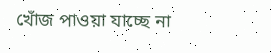খোঁজ পাওয়া যাচ্ছে না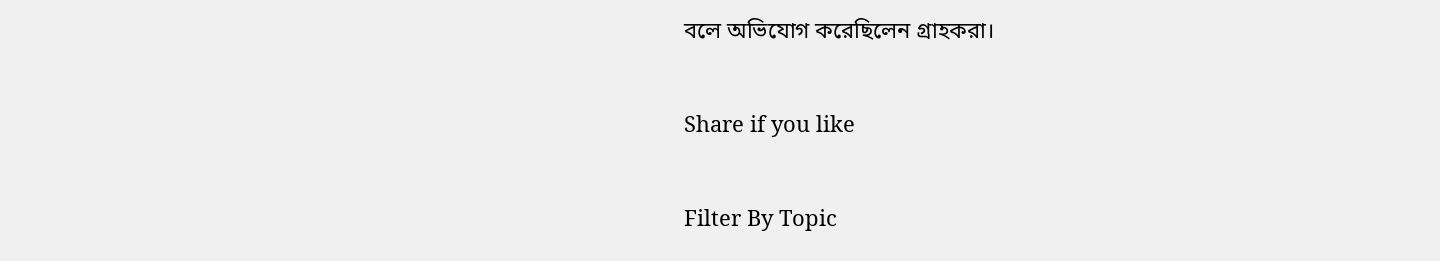বলে অভিযোগ করেছিলেন গ্রাহকরা।

Share if you like

Filter By Topic